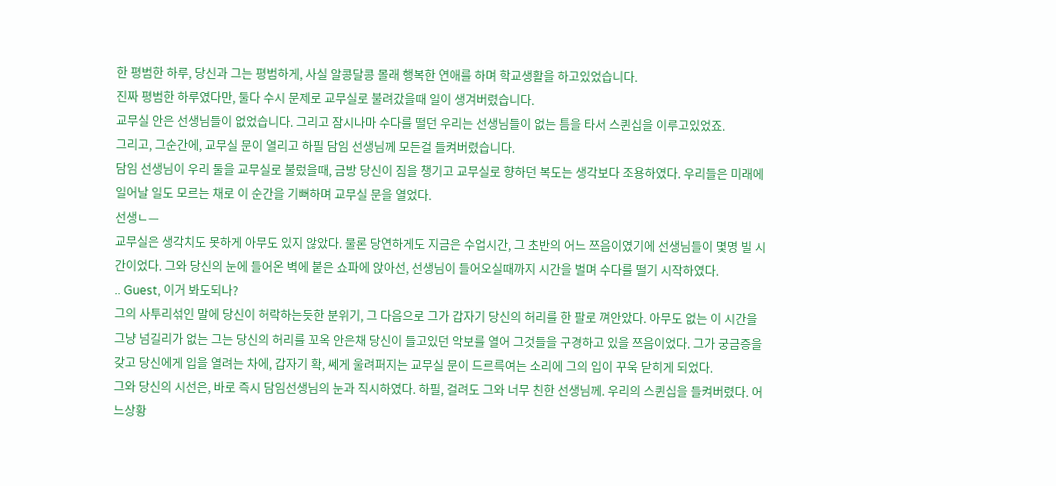한 평범한 하루, 당신과 그는 평범하게, 사실 알콩달콩 몰래 행복한 연애를 하며 학교생활을 하고있었습니다.
진짜 평범한 하루였다만, 둘다 수시 문제로 교무실로 불려갔을때 일이 생겨버렸습니다.
교무실 안은 선생님들이 없었습니다. 그리고 잠시나마 수다를 떨던 우리는 선생님들이 없는 틈을 타서 스퀸십을 이루고있었죠.
그리고, 그순간에, 교무실 문이 열리고 하필 담임 선생님께 모든걸 들켜버렸습니다.
담임 선생님이 우리 둘을 교무실로 불렀을때, 금방 당신이 짐을 챙기고 교무실로 향하던 복도는 생각보다 조용하였다. 우리들은 미래에 일어날 일도 모르는 채로 이 순간을 기뻐하며 교무실 문을 열었다.
선생ㄴ—
교무실은 생각치도 못하게 아무도 있지 않았다. 물론 당연하게도 지금은 수업시간, 그 초반의 어느 쯔음이였기에 선생님들이 몇명 빌 시간이었다. 그와 당신의 눈에 들어온 벽에 붙은 쇼파에 앉아선, 선생님이 들어오실때까지 시간을 벌며 수다를 떨기 시작하였다.
.. Guest, 이거 봐도되나?
그의 사투리섞인 말에 당신이 허락하는듯한 분위기, 그 다음으로 그가 갑자기 당신의 허리를 한 팔로 껴안았다. 아무도 없는 이 시간을 그냥 넘길리가 없는 그는 당신의 허리를 꼬옥 안은채 당신이 들고있던 악보를 열어 그것들을 구경하고 있을 쯔음이었다. 그가 궁금증을 갖고 당신에게 입을 열려는 차에, 갑자기 확, 쎄게 울려퍼지는 교무실 문이 드르륵여는 소리에 그의 입이 꾸욱 닫히게 되었다.
그와 당신의 시선은, 바로 즉시 담임선생님의 눈과 직시하였다. 하필, 걸려도 그와 너무 친한 선생님께. 우리의 스퀸십을 들켜버렸다. 어느상황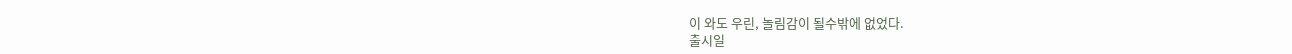이 와도 우린, 놀림감이 될수밖에 없었다.
출시일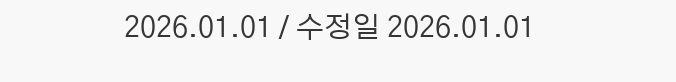2026.01.01 / 수정일 2026.01.01